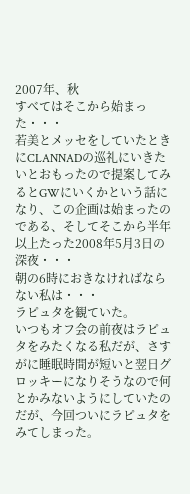2007年、秋
すべてはそこから始まった・・・
若美とメッセをしていたときにCLANNADの巡礼にいきたいとおもったので提案してみるとGWにいくかという話になり、この企画は始まったのである、そしてそこから半年以上たった2008年5月3日の深夜・・・
朝の6時におきなければならない私は・・・
ラピュタを観ていた。
いつもオフ会の前夜はラピュタをみたくなる私だが、さすがに睡眠時間が短いと翌日グロッキーになりそうなので何とかみないようにしていたのだが、今回ついにラピュタをみてしまった。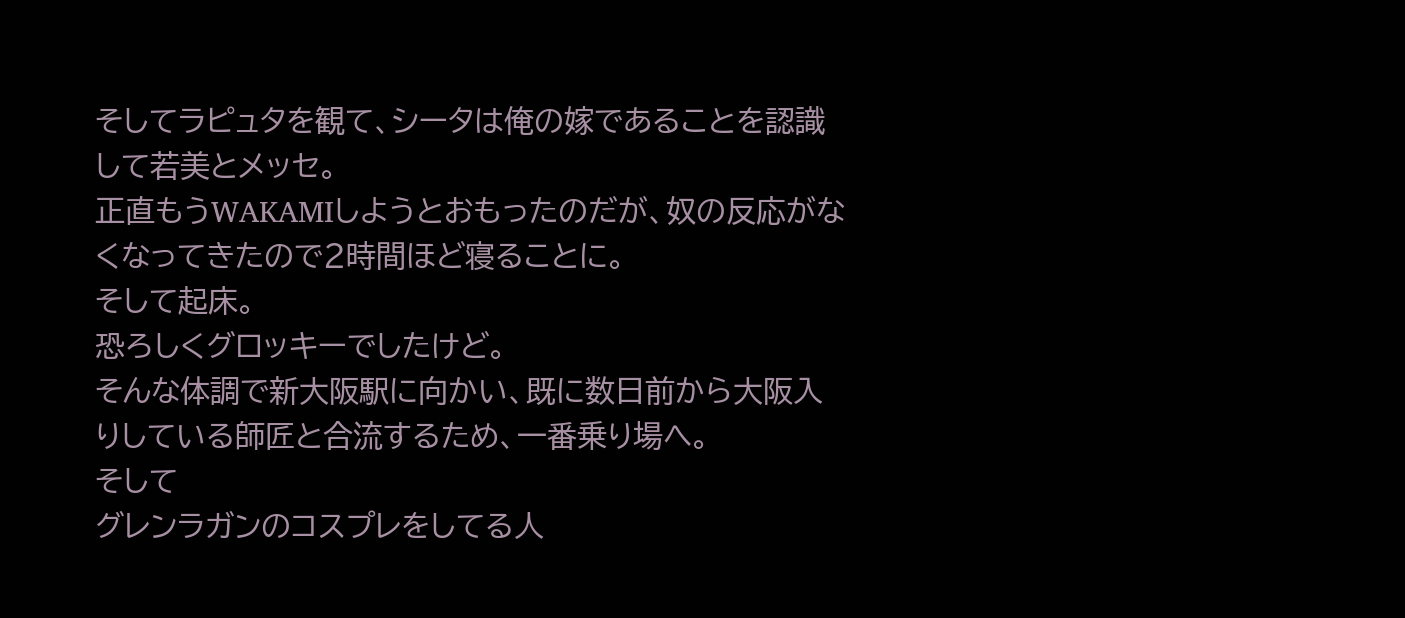そしてラピュタを観て、シータは俺の嫁であることを認識して若美とメッセ。
正直もうWAKAMIしようとおもったのだが、奴の反応がなくなってきたので2時間ほど寝ることに。
そして起床。
恐ろしくグロッキーでしたけど。
そんな体調で新大阪駅に向かい、既に数日前から大阪入りしている師匠と合流するため、一番乗り場へ。
そして
グレンラガンのコスプレをしてる人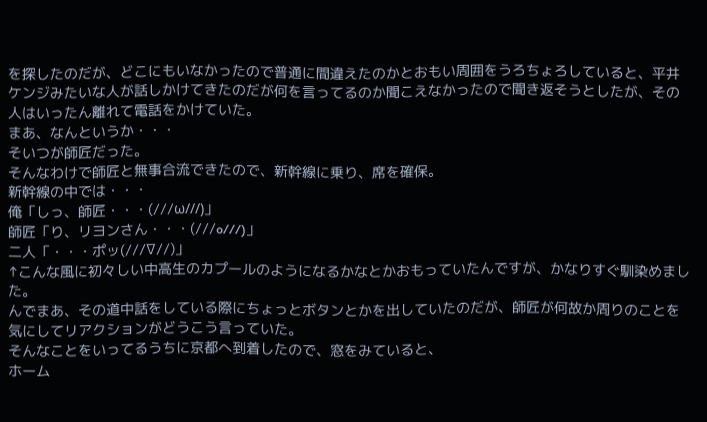を探したのだが、どこにもいなかったので普通に間違えたのかとおもい周囲をうろちょろしていると、平井ケンジみたいな人が話しかけてきたのだが何を言ってるのか聞こえなかったので聞き返そうとしたが、その人はいったん離れて電話をかけていた。
まあ、なんというか・・・
そいつが師匠だった。
そんなわけで師匠と無事合流できたので、新幹線に乗り、席を確保。
新幹線の中では・・・
俺「しっ、師匠・・・(///ω///)」
師匠「り、リヨンさん・・・(///o///)」
二人「・・・ポッ(///∇//)」
↑こんな風に初々しい中高生のカプールのようになるかなとかおもっていたんですが、かなりすぐ馴染めました。
んでまあ、その道中話をしている際にちょっとボタンとかを出していたのだが、師匠が何故か周りのことを気にしてリアクションがどうこう言っていた。
そんなことをいってるうちに京都へ到着したので、窓をみていると、
ホーム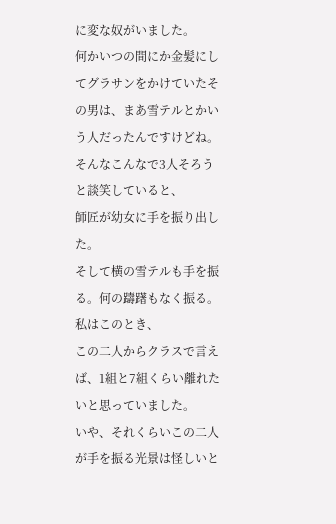に変な奴がいました。
何かいつの間にか金髪にしてグラサンをかけていたその男は、まあ雪テルとかいう人だったんですけどね。
そんなこんなで3人そろうと談笑していると、
師匠が幼女に手を振り出した。
そして横の雪テルも手を振る。何の躊躇もなく振る。
私はこのとき、
この二人からクラスで言えば、1組と7組くらい離れたいと思っていました。
いや、それくらいこの二人が手を振る光景は怪しいと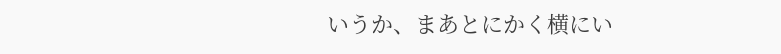いうか、まあとにかく横にい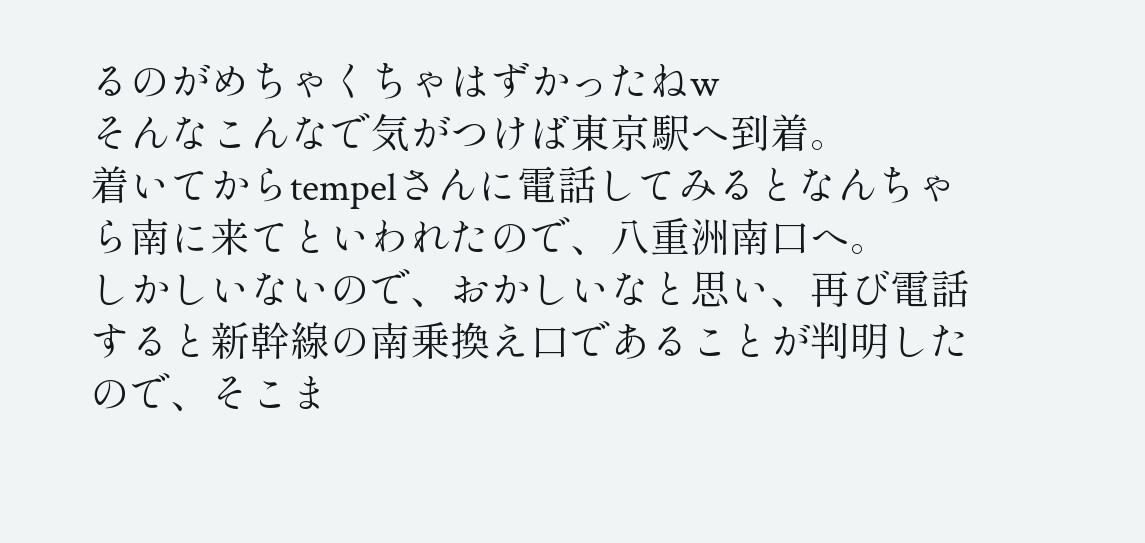るのがめちゃくちゃはずかったねw
そんなこんなで気がつけば東京駅へ到着。
着いてからtempelさんに電話してみるとなんちゃら南に来てといわれたので、八重洲南口へ。
しかしいないので、おかしいなと思い、再び電話すると新幹線の南乗換え口であることが判明したので、そこま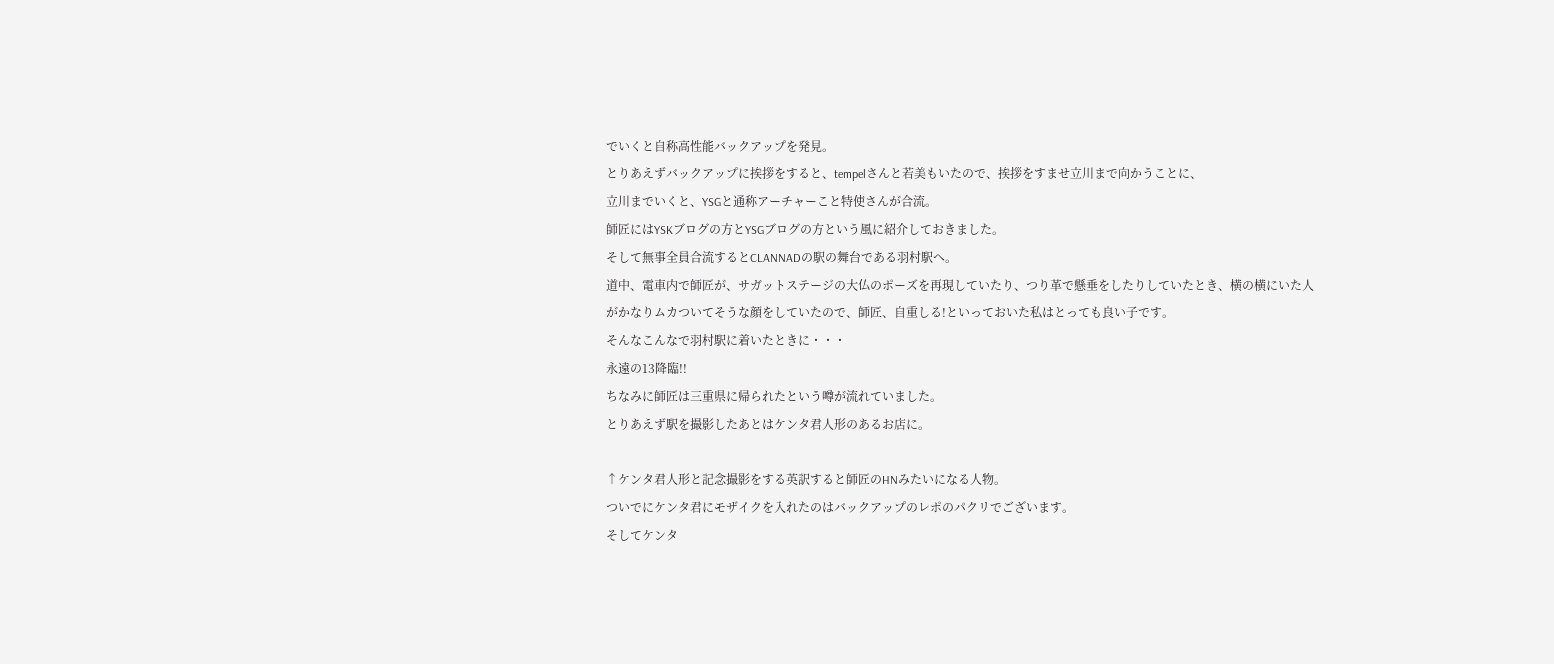でいくと自称高性能バックアップを発見。
とりあえずバックアップに挨拶をすると、tempelさんと若美もいたので、挨拶をすませ立川まで向かうことに、
立川までいくと、YSGと通称アーチャーこと特使さんが合流。
師匠にはYSKブログの方とYSGブログの方という風に紹介しておきました。
そして無事全員合流するとCLANNADの駅の舞台である羽村駅へ。
道中、電車内で師匠が、サガットステージの大仏のポーズを再現していたり、つり革で懸垂をしたりしていたとき、横の横にいた人がかなりムカついてそうな顔をしていたので、師匠、自重しる!といっておいた私はとっても良い子です。
そんなこんなで羽村駅に着いたときに・・・
永遠の13降臨!!
ちなみに師匠は三重県に帰られたという噂が流れていました。
とりあえず駅を撮影したあとはケンタ君人形のあるお店に。

↑ケンタ君人形と記念撮影をする英訳すると師匠のHNみたいになる人物。
ついでにケンタ君にモザイクを入れたのはバックアップのレポのパクリでございます。
そしてケンタ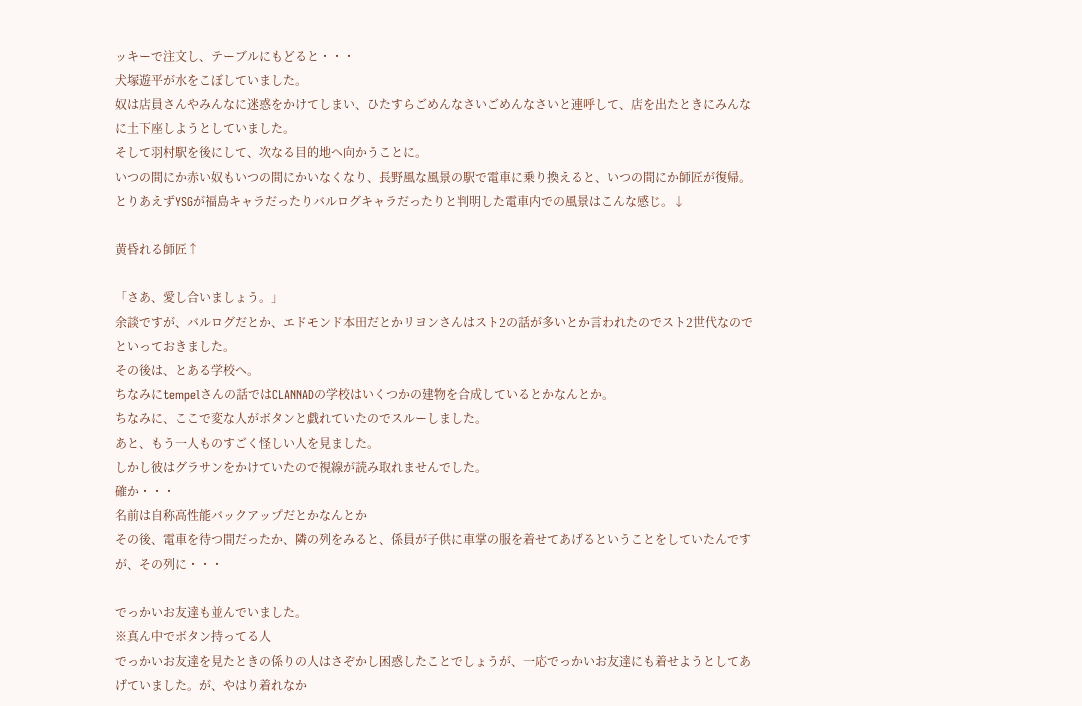ッキーで注文し、テーブルにもどると・・・
犬塚遊平が水をこぼしていました。
奴は店員さんやみんなに迷惑をかけてしまい、ひたすらごめんなさいごめんなさいと連呼して、店を出たときにみんなに土下座しようとしていました。
そして羽村駅を後にして、次なる目的地へ向かうことに。
いつの間にか赤い奴もいつの間にかいなくなり、長野風な風景の駅で電車に乗り換えると、いつの間にか師匠が復帰。
とりあえずYSGが福島キャラだったりバルログキャラだったりと判明した電車内での風景はこんな感じ。↓

黄昏れる師匠↑

「さあ、愛し合いましょう。」
余談ですが、バルログだとか、エドモンド本田だとかリヨンさんはスト2の話が多いとか言われたのでスト2世代なのでといっておきました。
その後は、とある学校へ。
ちなみにtempelさんの話ではCLANNADの学校はいくつかの建物を合成しているとかなんとか。
ちなみに、ここで変な人がボタンと戯れていたのでスルーしました。
あと、もう一人ものすごく怪しい人を見ました。
しかし彼はグラサンをかけていたので視線が読み取れませんでした。
確か・・・
名前は自称高性能バックアップだとかなんとか
その後、電車を待つ間だったか、隣の列をみると、係員が子供に車掌の服を着せてあげるということをしていたんですが、その列に・・・

でっかいお友達も並んでいました。
※真ん中でボタン持ってる人
でっかいお友達を見たときの係りの人はさぞかし困惑したことでしょうが、一応でっかいお友達にも着せようとしてあげていました。が、やはり着れなか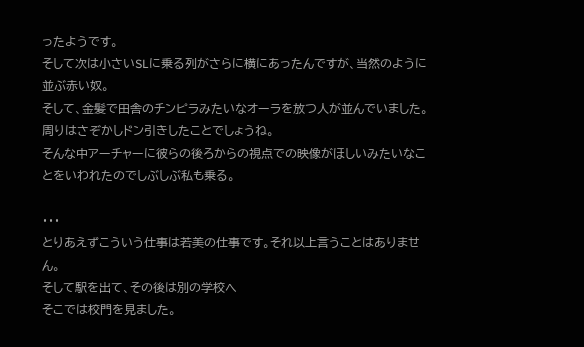ったようです。
そして次は小さいSLに乗る列がさらに横にあったんですが、当然のように並ぶ赤い奴。
そして、金髪で田舎のチンピラみたいなオーラを放つ人が並んでいました。
周りはさぞかしドン引きしたことでしょうね。
そんな中アーチャーに彼らの後ろからの視点での映像がほしいみたいなことをいわれたのでしぶしぶ私も乗る。

・・・
とりあえずこういう仕事は若美の仕事です。それ以上言うことはありません。
そして駅を出て、その後は別の学校へ
そこでは校門を見ました。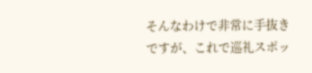そんなわけで非常に手抜きですが、これで巡礼スポッ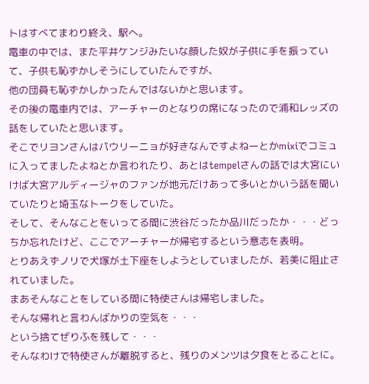トはすべてまわり終え、駅へ。
電車の中では、また平井ケンジみたいな顔した奴が子供に手を振っていて、子供も恥ずかしそうにしていたんですが、
他の団員も恥ずかしかったんではないかと思います。
その後の電車内では、アーチャーのとなりの席になったので浦和レッズの話をしていたと思います。
そこでリヨンさんはパウリーニョが好きなんですよねーとかmixiでコミュに入ってましたよねとか言われたり、あとはtempelさんの話では大宮にいけば大宮アルディージャのファンが地元だけあって多いとかいう話を聞いていたりと埼玉なトークをしていた。
そして、そんなことをいってる間に渋谷だったか品川だったか・・・どっちか忘れたけど、ここでアーチャーが帰宅するという意志を表明。
とりあえずノリで犬塚が土下座をしようとしていましたが、若美に阻止されていました。
まあそんなことをしている間に特使さんは帰宅しました。
そんな帰れと言わんばかりの空気を・・・
という捨てぜりふを残して・・・
そんなわけで特使さんが離脱すると、残りのメンツは夕食をとることに。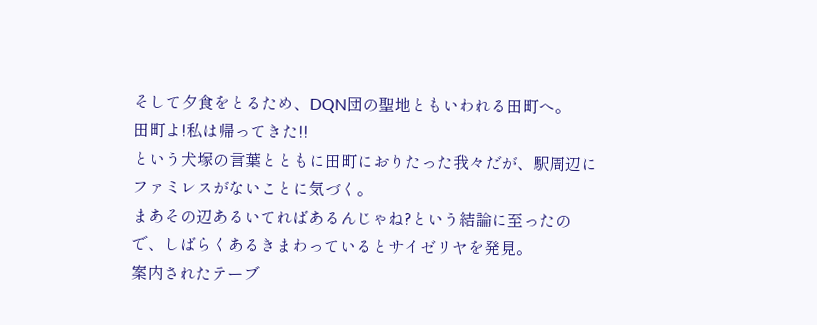そして夕食をとるため、DQN団の聖地ともいわれる田町へ。
田町よ!私は帰ってきた!!
という犬塚の言葉とともに田町におりたった我々だが、駅周辺にファミレスがないことに気づく。
まあその辺あるいてればあるんじゃね?という結論に至ったので、しばらくあるきまわっているとサイゼリヤを発見。
案内されたテーブ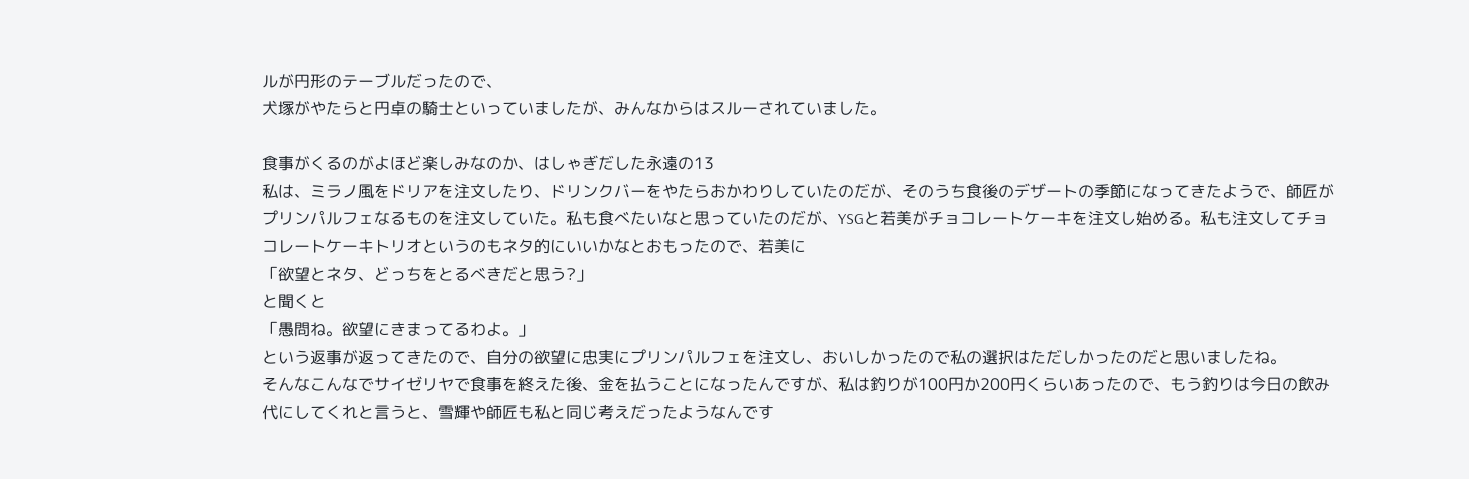ルが円形のテーブルだったので、
犬塚がやたらと円卓の騎士といっていましたが、みんなからはスルーされていました。

食事がくるのがよほど楽しみなのか、はしゃぎだした永遠の13
私は、ミラノ風をドリアを注文したり、ドリンクバーをやたらおかわりしていたのだが、そのうち食後のデザートの季節になってきたようで、師匠がプリンパルフェなるものを注文していた。私も食べたいなと思っていたのだが、YSGと若美がチョコレートケーキを注文し始める。私も注文してチョコレートケーキトリオというのもネタ的にいいかなとおもったので、若美に
「欲望とネタ、どっちをとるべきだと思う?」
と聞くと
「愚問ね。欲望にきまってるわよ。」
という返事が返ってきたので、自分の欲望に忠実にプリンパルフェを注文し、おいしかったので私の選択はただしかったのだと思いましたね。
そんなこんなでサイゼリヤで食事を終えた後、金を払うことになったんですが、私は釣りが100円か200円くらいあったので、もう釣りは今日の飲み代にしてくれと言うと、雪輝や師匠も私と同じ考えだったようなんです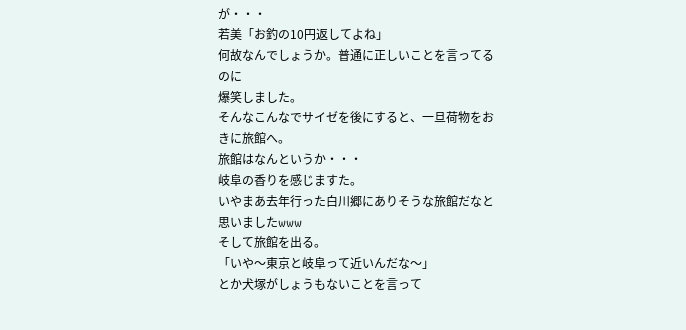が・・・
若美「お釣の10円返してよね」
何故なんでしょうか。普通に正しいことを言ってるのに
爆笑しました。
そんなこんなでサイゼを後にすると、一旦荷物をおきに旅館へ。
旅館はなんというか・・・
岐阜の香りを感じますた。
いやまあ去年行った白川郷にありそうな旅館だなと思いましたwww
そして旅館を出る。
「いや〜東京と岐阜って近いんだな〜」
とか犬塚がしょうもないことを言って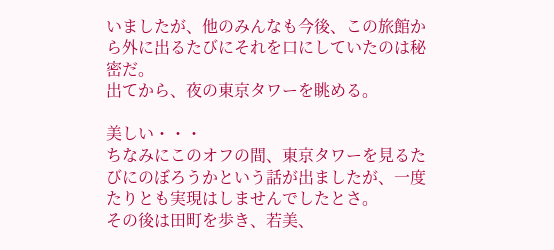いましたが、他のみんなも今後、この旅館から外に出るたびにそれを口にしていたのは秘密だ。
出てから、夜の東京タワーを眺める。

美しい・・・
ちなみにこのオフの間、東京タワーを見るたびにのぼろうかという話が出ましたが、一度たりとも実現はしませんでしたとさ。
その後は田町を歩き、若美、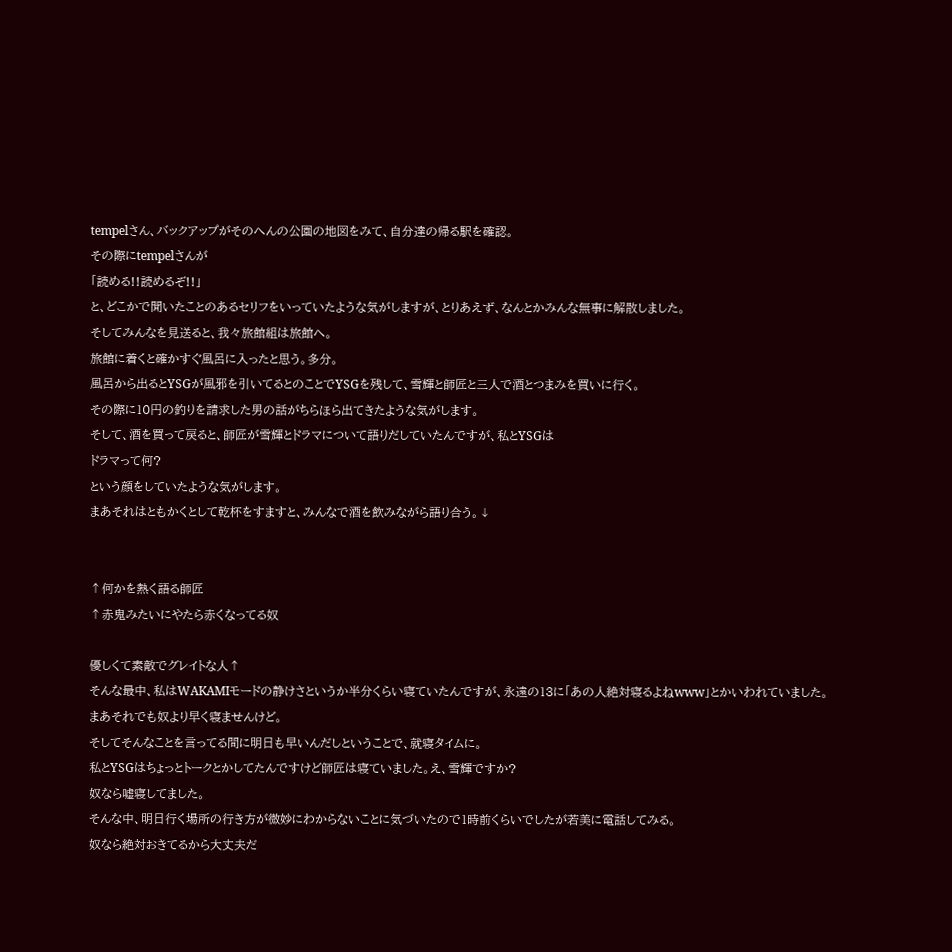tempelさん、バックアップがそのへんの公園の地図をみて、自分達の帰る駅を確認。
その際にtempelさんが
「読める!!読めるぞ!!」
と、どこかで聞いたことのあるセリフをいっていたような気がしますが、とりあえず、なんとかみんな無事に解散しました。
そしてみんなを見送ると、我々旅館組は旅館へ。
旅館に着くと確かすぐ風呂に入ったと思う。多分。
風呂から出るとYSGが風邪を引いてるとのことでYSGを残して、雪輝と師匠と三人で酒とつまみを買いに行く。
その際に10円の釣りを請求した男の話がちらほら出てきたような気がします。
そして、酒を買って戻ると、師匠が雪輝とドラマについて語りだしていたんですが、私とYSGは
ドラマって何?
という顔をしていたような気がします。
まあそれはともかくとして乾杯をすますと、みんなで酒を飲みながら語り合う。↓


↑何かを熱く語る師匠
↑赤鬼みたいにやたら赤くなってる奴

優しくて素敵でグレイトな人↑
そんな最中、私はWAKAMIモードの静けさというか半分くらい寝ていたんですが、永遠の13に「あの人絶対寝るよねwww」とかいわれていました。
まあそれでも奴より早く寝ませんけど。
そしてそんなことを言ってる間に明日も早いんだしということで、就寝タイムに。
私とYSGはちょっとトークとかしてたんですけど師匠は寝ていました。え、雪輝ですか?
奴なら嘘寝してました。
そんな中、明日行く場所の行き方が微妙にわからないことに気づいたので1時前くらいでしたが若美に電話してみる。
奴なら絶対おきてるから大丈夫だ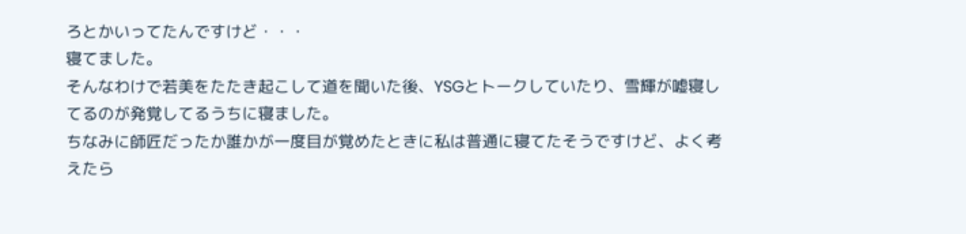ろとかいってたんですけど・・・
寝てました。
そんなわけで若美をたたき起こして道を聞いた後、YSGとトークしていたり、雪輝が嘘寝してるのが発覚してるうちに寝ました。
ちなみに師匠だったか誰かが一度目が覚めたときに私は普通に寝てたそうですけど、よく考えたら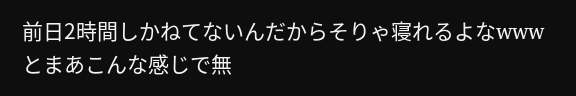前日2時間しかねてないんだからそりゃ寝れるよなwww
とまあこんな感じで無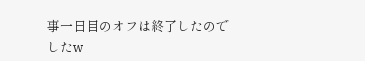事一日目のオフは終了したのでしたw